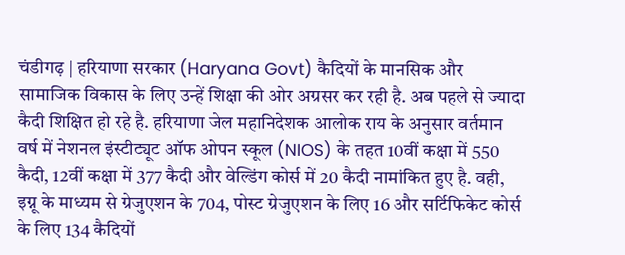चंडीगढ़ | हरियाणा सरकार (Haryana Govt) कैदियों के मानसिक और सामाजिक विकास के लिए उन्हें शिक्षा की ओर अग्रसर कर रही है. अब पहले से ज्यादा कैदी शिक्षित हो रहे है. हरियाणा जेल महानिदेशक आलोक राय के अनुसार वर्तमान वर्ष में नेशनल इंस्टीट्यूट ऑफ ओपन स्कूल (NIOS) के तहत 10वीं कक्षा में 550 कैदी, 12वीं कक्षा में 377 कैदी और वेल्डिंग कोर्स में 20 कैदी नामांकित हुए है. वही, इग्नू के माध्यम से ग्रेजुएशन के 704, पोस्ट ग्रेजुएशन के लिए 16 और सर्टिफिकेट कोर्स के लिए 134 कैदियों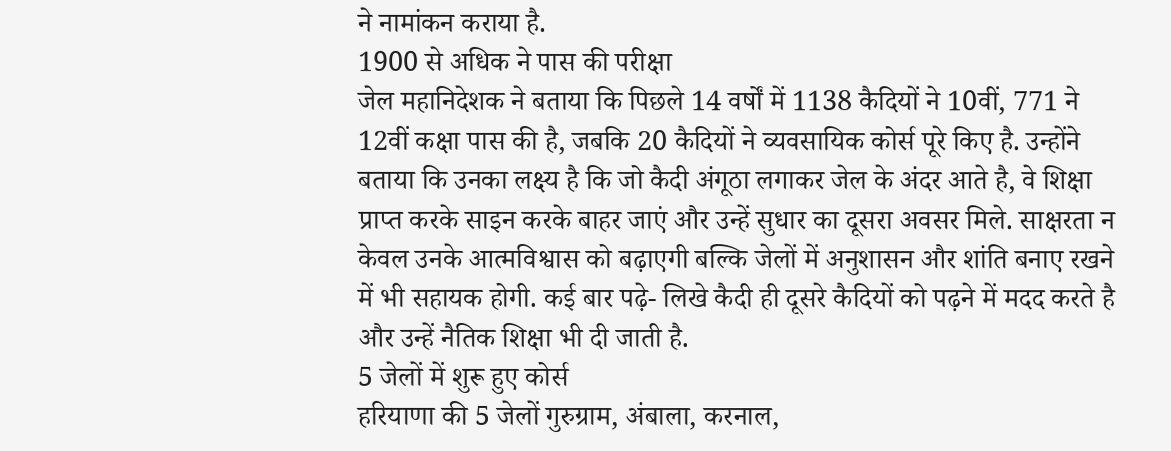ने नामांकन कराया है.
1900 से अधिक ने पास की परीक्षा
जेल महानिदेशक ने बताया कि पिछले 14 वर्षों में 1138 कैदियों ने 10वीं, 771 ने 12वीं कक्षा पास की है, जबकि 20 कैदियों ने व्यवसायिक कोर्स पूरे किए है. उन्होंने बताया कि उनका लक्ष्य है कि जो कैदी अंगूठा लगाकर जेल के अंदर आते है, वे शिक्षा प्राप्त करके साइन करके बाहर जाएं और उन्हें सुधार का दूसरा अवसर मिले. साक्षरता न केवल उनके आत्मविश्वास को बढ़ाएगी बल्कि जेलों में अनुशासन और शांति बनाए रखने में भी सहायक होगी. कई बार पढ़े- लिखे कैदी ही दूसरे कैदियों को पढ़ने में मदद करते है और उन्हें नैतिक शिक्षा भी दी जाती है.
5 जेलों में शुरू हुए कोर्स
हरियाणा की 5 जेलों गुरुग्राम, अंबाला, करनाल,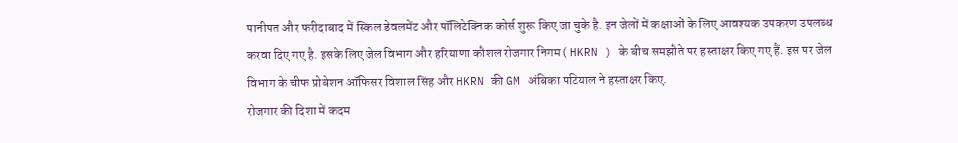पानीपत और फरीदाबाद में स्किल डेवलमेंट और पॉलिटेक्निक कोर्स शुरू किए जा चुके है. इन जेलों में कक्षाओं के लिए आवश्यक उपकरण उपलब्ध करवा दिए गए है. इसके लिए जेल विभाग और हरियाणा कौशल रोजगार निगम ( HKRN ) के बीच समझौते पर हस्ताक्षर किए गए हैं. इस पर जेल विभाग के चीफ प्रोबेशन ऑफिसर विशाल सिंह और HKRN की GM अंबिका पटियाल ने हस्ताक्षर किए.
रोजगार की दिशा में कदम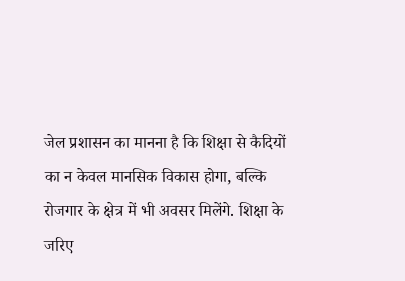जेल प्रशासन का मानना है कि शिक्षा से कैदियों का न केवल मानसिक विकास होगा, बल्कि रोजगार के क्षेत्र में भी अवसर मिलेंगे. शिक्षा के जरिए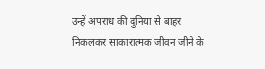उन्हें अपराध की दुनिया से बाहर निकलकर साकारात्मक जीवन जीने के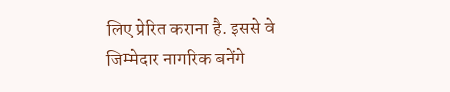लिए प्रेरित कराना है. इससे वे जिम्मेदार नागरिक बनेंगे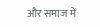और समाज में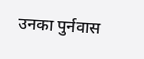उनका पुर्नवास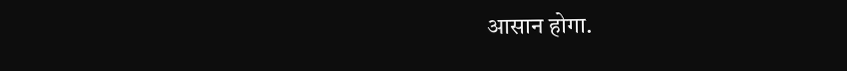आसान होगा.